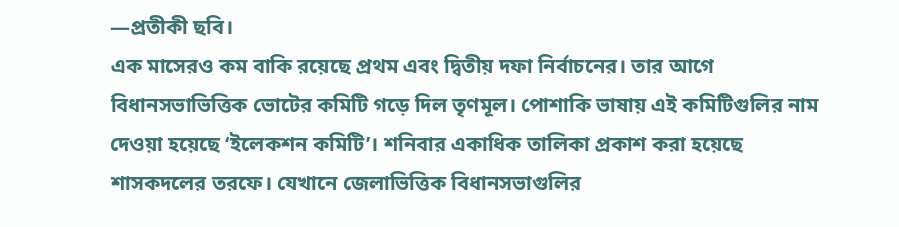—প্রতীকী ছবি।
এক মাসেরও কম বাকি রয়েছে প্রথম এবং দ্বিতীয় দফা নির্বাচনের। তার আগে বিধানসভাভিত্তিক ভোটের কমিটি গড়ে দিল তৃণমূল। পোশাকি ভাষায় এই কমিটিগুলির নাম দেওয়া হয়েছে ‘ইলেকশন কমিটি’। শনিবার একাধিক তালিকা প্রকাশ করা হয়েছে শাসকদলের তরফে। যেখানে জেলাভিত্তিক বিধানসভাগুলির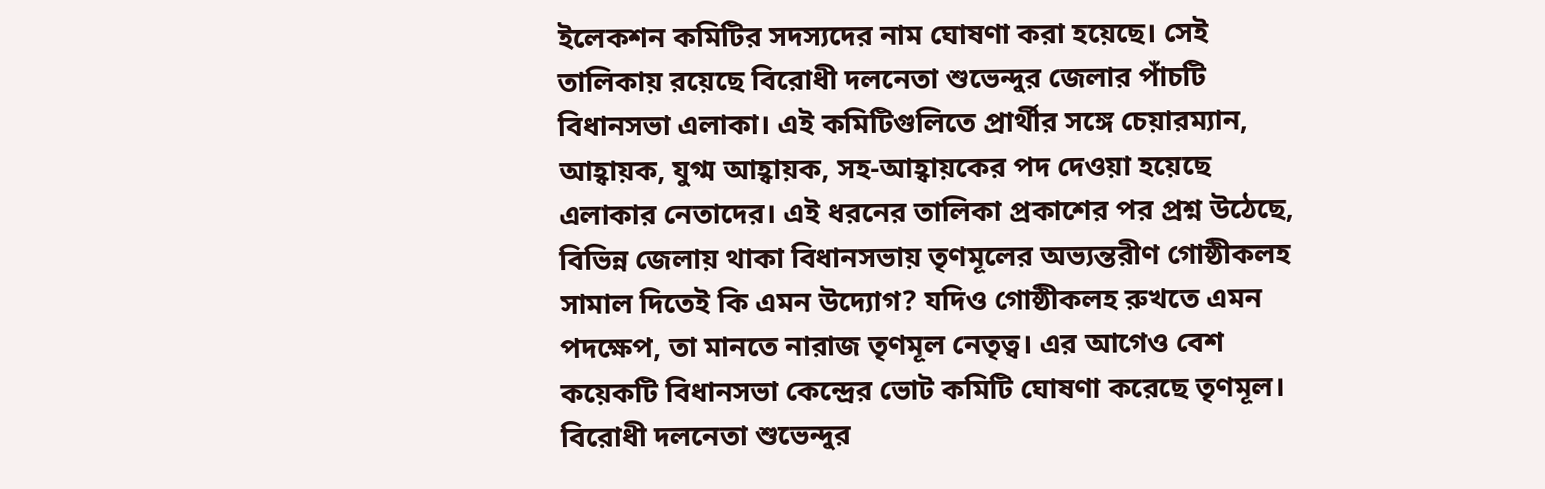ইলেকশন কমিটির সদস্যদের নাম ঘোষণা করা হয়েছে। সেই তালিকায় রয়েছে বিরোধী দলনেতা শুভেন্দুর জেলার পাঁচটি বিধানসভা এলাকা। এই কমিটিগুলিতে প্রার্থীর সঙ্গে চেয়ারম্যান, আহ্বায়ক, যুগ্ম আহ্বায়ক, সহ-আহ্বায়কের পদ দেওয়া হয়েছে এলাকার নেতাদের। এই ধরনের তালিকা প্রকাশের পর প্রশ্ন উঠেছে, বিভিন্ন জেলায় থাকা বিধানসভায় তৃণমূলের অভ্যন্তরীণ গোষ্ঠীকলহ সামাল দিতেই কি এমন উদ্যোগ? যদিও গোষ্ঠীকলহ রুখতে এমন পদক্ষেপ, তা মানতে নারাজ তৃণমূল নেতৃত্ব। এর আগেও বেশ কয়েকটি বিধানসভা কেন্দ্রের ভোট কমিটি ঘোষণা করেছে তৃণমূল।
বিরোধী দলনেতা শুভেন্দুর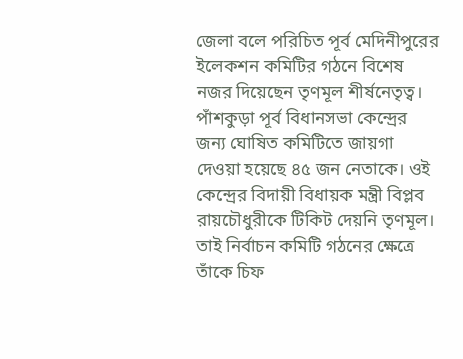জেলা বলে পরিচিত পূর্ব মেদিনীপুরের ইলেকশন কমিটির গঠনে বিশেষ নজর দিয়েছেন তৃণমূল শীর্ষনেতৃত্ব। পাঁশকুড়া পূর্ব বিধানসভা কেন্দ্রের জন্য ঘোষিত কমিটিতে জায়গা দেওয়া হয়েছে ৪৫ জন নেতাকে। ওই কেন্দ্রের বিদায়ী বিধায়ক মন্ত্রী বিপ্লব রায়চৌধুরীকে টিকিট দেয়নি তৃণমূল। তাই নির্বাচন কমিটি গঠনের ক্ষেত্রে তাঁকে চিফ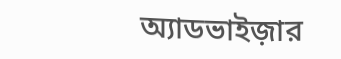অ্যাডভাইজ়ার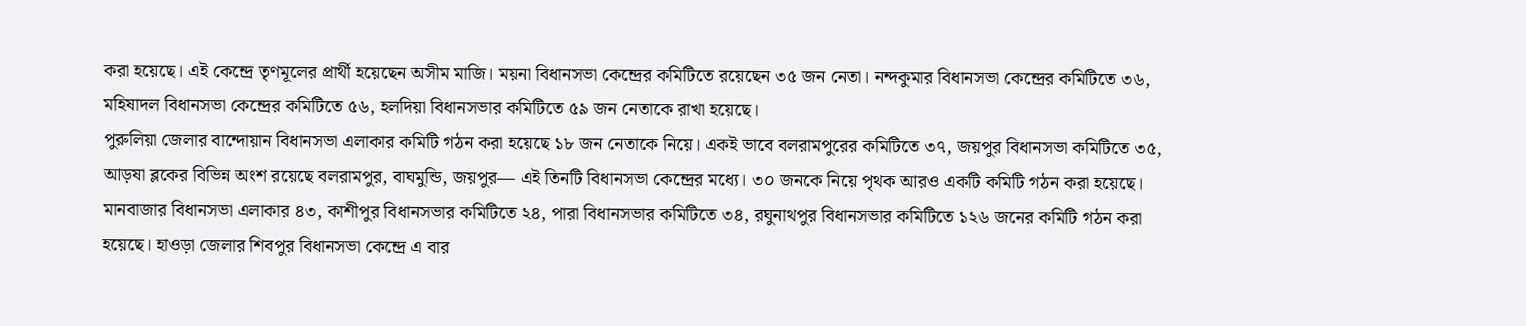করা হয়েছে। এই কেন্দ্রে তৃণমূলের প্রার্থী হয়েছেন অসীম মাজি। ময়না বিধানসভা কেন্দ্রের কমিটিতে রয়েছেন ৩৫ জন নেতা। নন্দকুমার বিধানসভা কেন্দ্রের কমিটিতে ৩৬, মহিষাদল বিধানসভা কেন্দ্রের কমিটিতে ৫৬, হলদিয়া বিধানসভার কমিটিতে ৫৯ জন নেতাকে রাখা হয়েছে।
পুরুলিয়া জেলার বান্দোয়ান বিধানসভা এলাকার কমিটি গঠন করা হয়েছে ১৮ জন নেতাকে নিয়ে। একই ভাবে বলরামপুরের কমিটিতে ৩৭, জয়পুর বিধানসভা কমিটিতে ৩৫, আড়ষা ব্লকের বিভিন্ন অংশ রয়েছে বলরামপুর, বাঘমুন্ডি, জয়পুর— এই তিনটি বিধানসভা কেন্দ্রের মধ্যে। ৩০ জনকে নিয়ে পৃথক আরও একটি কমিটি গঠন করা হয়েছে। মানবাজার বিধানসভা এলাকার ৪৩, কাশীপুর বিধানসভার কমিটিতে ২৪, পারা বিধানসভার কমিটিতে ৩৪, রঘুনাথপুর বিধানসভার কমিটিতে ১২৬ জনের কমিটি গঠন করা হয়েছে। হাওড়া জেলার শিবপুর বিধানসভা কেন্দ্রে এ বার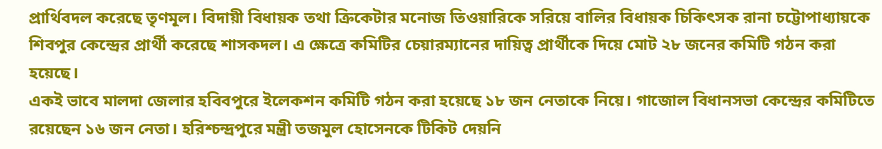প্রার্থিবদল করেছে তৃণমূল। বিদায়ী বিধায়ক তথা ক্রিকেটার মনোজ তিওয়ারিকে সরিয়ে বালির বিধায়ক চিকিৎসক রানা চট্টোপাধ্যায়কে শিবপুর কেন্দ্রের প্রার্থী করেছে শাসকদল। এ ক্ষেত্রে কমিটির চেয়ারম্যানের দায়িত্ব প্রার্থীকে দিয়ে মোট ২৮ জনের কমিটি গঠন করা হয়েছে।
একই ভাবে মালদা জেলার হবিবপুরে ইলেকশন কমিটি গঠন করা হয়েছে ১৮ জন নেতাকে নিয়ে। গাজোল বিধানসভা কেন্দ্রের কমিটিতে রয়েছেন ১৬ জন নেতা। হরিশ্চন্দ্রপুরে মন্ত্রী তজমুল হোসেনকে টিকিট দেয়নি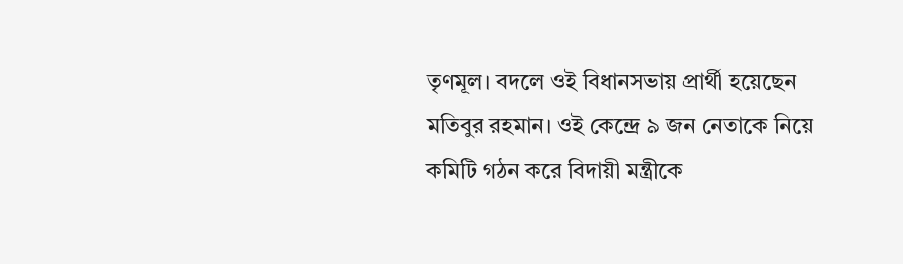তৃণমূল। বদলে ওই বিধানসভায় প্রার্থী হয়েছেন মতিবুর রহমান। ওই কেন্দ্রে ৯ জন নেতাকে নিয়ে কমিটি গঠন করে বিদায়ী মন্ত্রীকে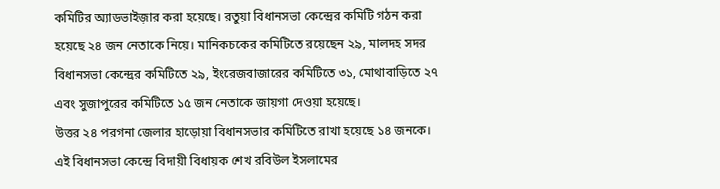কমিটির অ্যাডভাইজ়ার করা হয়েছে। রতুয়া বিধানসভা কেন্দ্রের কমিটি গঠন করা হয়েছে ২৪ জন নেতাকে নিয়ে। মানিকচকের কমিটিতে রয়েছেন ২৯, মালদহ সদর বিধানসভা কেন্দ্রের কমিটিতে ২৯, ইংরেজবাজারের কমিটিতে ৩১, মোথাবাড়িতে ২৭ এবং সুজাপুরের কমিটিতে ১৫ জন নেতাকে জায়গা দেওয়া হয়েছে।
উত্তর ২৪ পরগনা জেলার হাড়োয়া বিধানসভার কমিটিতে রাখা হয়েছে ১৪ জনকে। এই বিধানসভা কেন্দ্রে বিদায়ী বিধায়ক শেখ রবিউল ইসলামের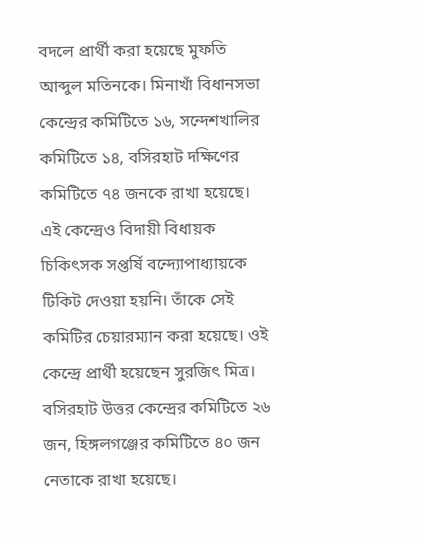বদলে প্রার্থী করা হয়েছে মুফতি আব্দুল মতিনকে। মিনাখাঁ বিধানসভা কেন্দ্রের কমিটিতে ১৬, সন্দেশখালির কমিটিতে ১৪, বসিরহাট দক্ষিণের কমিটিতে ৭৪ জনকে রাখা হয়েছে। এই কেন্দ্রেও বিদায়ী বিধায়ক চিকিৎসক সপ্তর্ষি বন্দ্যোপাধ্যায়কে টিকিট দেওয়া হয়নি। তাঁকে সেই কমিটির চেয়ারম্যান করা হয়েছে। ওই কেন্দ্রে প্রার্থী হয়েছেন সুরজিৎ মিত্র। বসিরহাট উত্তর কেন্দ্রের কমিটিতে ২৬ জন, হিঙ্গলগঞ্জের কমিটিতে ৪০ জন নেতাকে রাখা হয়েছে।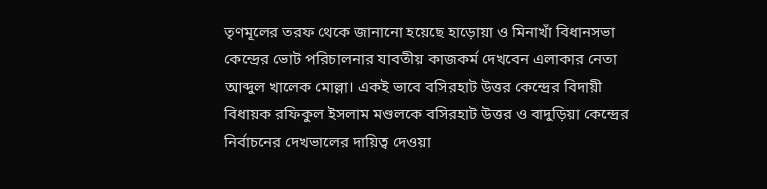তৃণমূলের তরফ থেকে জানানো হয়েছে হাড়োয়া ও মিনাখাঁ বিধানসভা কেন্দ্রের ভোট পরিচালনার যাবতীয় কাজকর্ম দেখবেন এলাকার নেতা আব্দুল খালেক মোল্লা। একই ভাবে বসিরহাট উত্তর কেন্দ্রের বিদায়ী বিধায়ক রফিকুল ইসলাম মণ্ডলকে বসিরহাট উত্তর ও বাদুড়িয়া কেন্দ্রের নির্বাচনের দেখভালের দায়িত্ব দেওয়া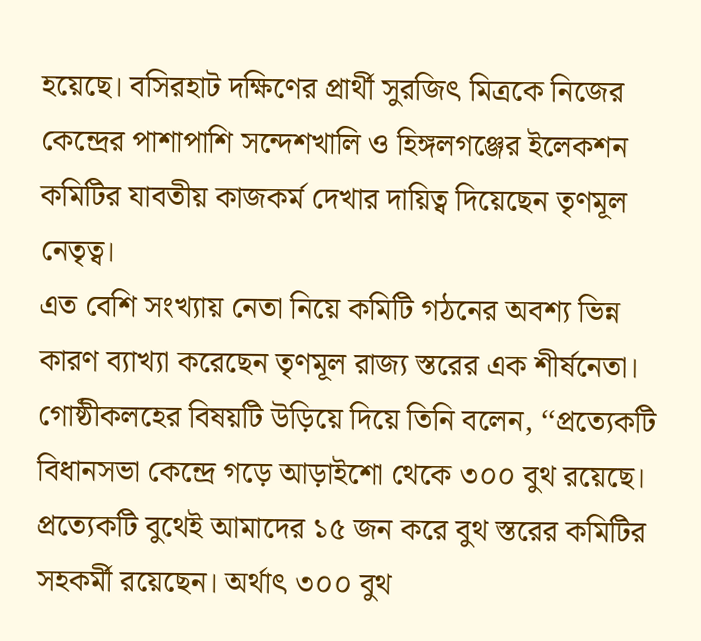হয়েছে। বসিরহাট দক্ষিণের প্রার্থী সুরজিৎ মিত্রকে নিজের কেন্দ্রের পাশাপাশি সন্দেশখালি ও হিঙ্গলগঞ্জের ইলেকশন কমিটির যাবতীয় কাজকর্ম দেখার দায়িত্ব দিয়েছেন তৃণমূল নেতৃত্ব।
এত বেশি সংখ্যায় নেতা নিয়ে কমিটি গঠনের অবশ্য ভিন্ন কারণ ব্যাখ্যা করেছেন তৃণমূল রাজ্য স্তরের এক শীর্ষনেতা। গোষ্ঠীকলহের বিষয়টি উড়িয়ে দিয়ে তিনি বলেন, ‘‘প্রত্যেকটি বিধানসভা কেন্দ্রে গড়ে আড়াইশো থেকে ৩০০ বুথ রয়েছে। প্রত্যেকটি বুথেই আমাদের ১৫ জন করে বুথ স্তরের কমিটির সহকর্মী রয়েছেন। অর্থাৎ ৩০০ বুথ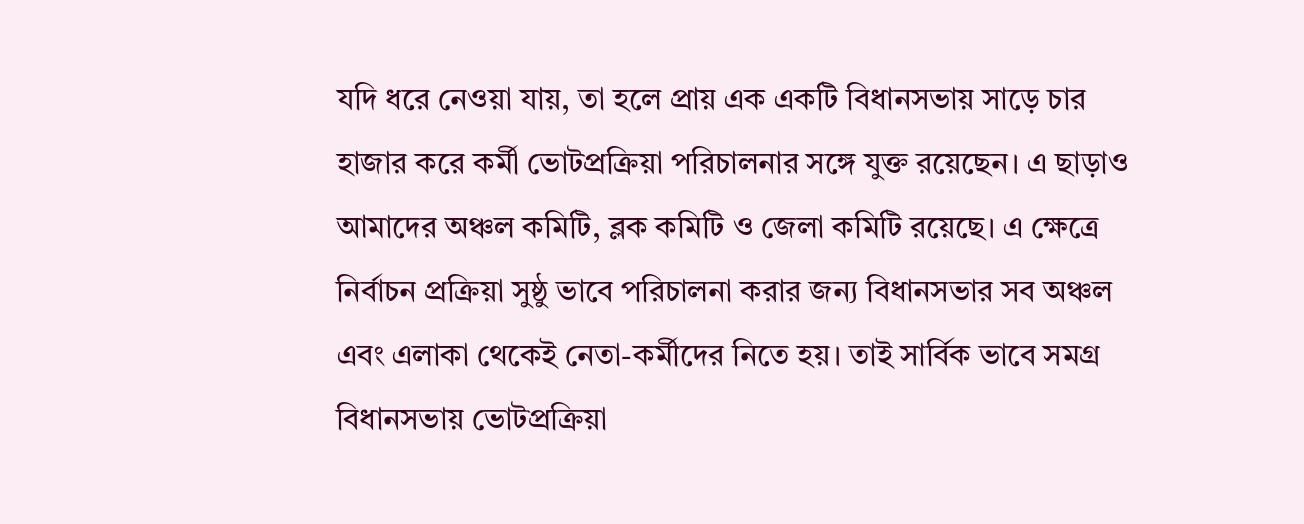যদি ধরে নেওয়া যায়, তা হলে প্রায় এক একটি বিধানসভায় সাড়ে চার হাজার করে কর্মী ভোটপ্রক্রিয়া পরিচালনার সঙ্গে যুক্ত রয়েছেন। এ ছাড়াও আমাদের অঞ্চল কমিটি, ব্লক কমিটি ও জেলা কমিটি রয়েছে। এ ক্ষেত্রে নির্বাচন প্রক্রিয়া সুষ্ঠু ভাবে পরিচালনা করার জন্য বিধানসভার সব অঞ্চল এবং এলাকা থেকেই নেতা-কর্মীদের নিতে হয়। তাই সার্বিক ভাবে সমগ্র বিধানসভায় ভোটপ্রক্রিয়া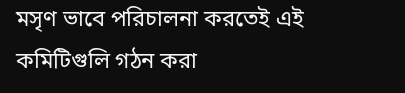মসৃণ ভাবে পরিচালনা করতেই এই কমিটিগুলি গঠন করা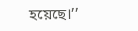হয়েছে।’’